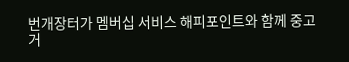번개장터가 멤버십 서비스 해피포인트와 함께 중고거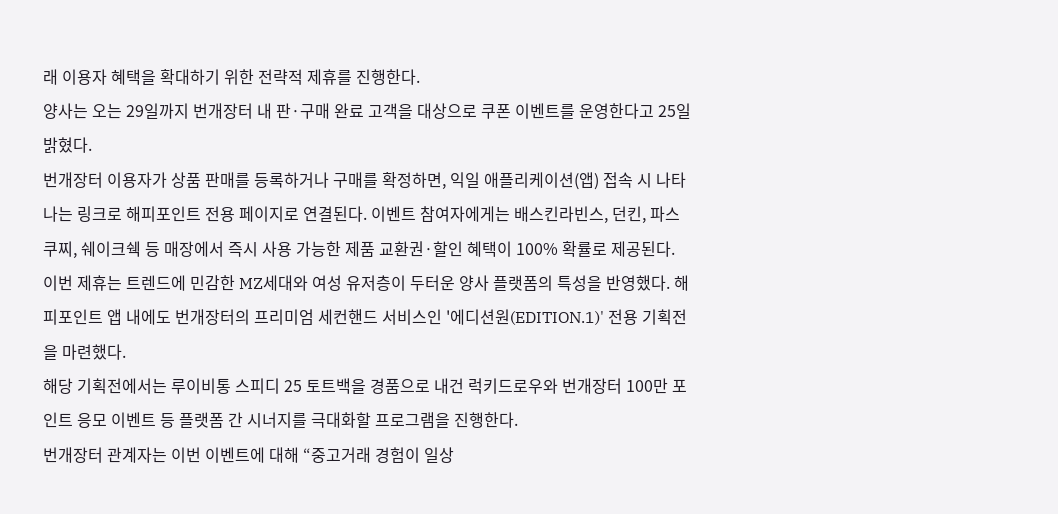래 이용자 혜택을 확대하기 위한 전략적 제휴를 진행한다.
양사는 오는 29일까지 번개장터 내 판·구매 완료 고객을 대상으로 쿠폰 이벤트를 운영한다고 25일 밝혔다.
번개장터 이용자가 상품 판매를 등록하거나 구매를 확정하면, 익일 애플리케이션(앱) 접속 시 나타나는 링크로 해피포인트 전용 페이지로 연결된다. 이벤트 참여자에게는 배스킨라빈스, 던킨, 파스쿠찌, 쉐이크쉑 등 매장에서 즉시 사용 가능한 제품 교환권·할인 혜택이 100% 확률로 제공된다.
이번 제휴는 트렌드에 민감한 MZ세대와 여성 유저층이 두터운 양사 플랫폼의 특성을 반영했다. 해피포인트 앱 내에도 번개장터의 프리미엄 세컨핸드 서비스인 '에디션원(EDITION.1)' 전용 기획전을 마련했다.
해당 기획전에서는 루이비통 스피디 25 토트백을 경품으로 내건 럭키드로우와 번개장터 100만 포인트 응모 이벤트 등 플랫폼 간 시너지를 극대화할 프로그램을 진행한다.
번개장터 관계자는 이번 이벤트에 대해 “중고거래 경험이 일상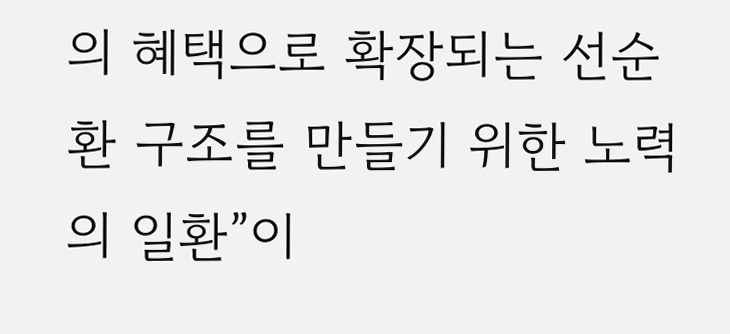의 혜택으로 확장되는 선순환 구조를 만들기 위한 노력의 일환”이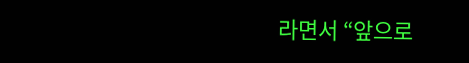라면서 “앞으로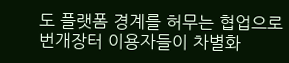도 플랫폼 경계를 허무는 협업으로 번개장터 이용자들이 차별화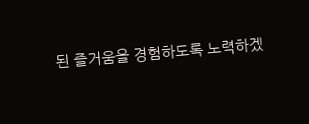된 즐거움을 경험하도록 노력하겠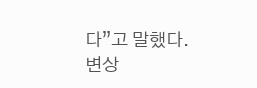다”고 말했다.
변상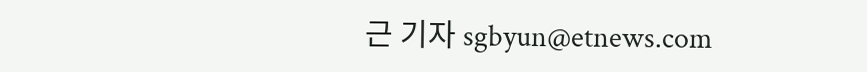근 기자 sgbyun@etnews.com